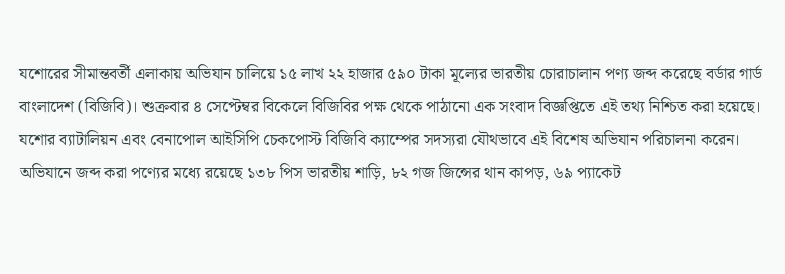যশোরের সীমান্তবর্তী এলাকায় অভিযান চালিয়ে ১৫ লাখ ২২ হাজার ৫৯০ টাকা মূল্যের ভারতীয় চোরাচালান পণ্য জব্দ করেছে বর্ডার গার্ড বাংলাদেশ (বিজিবি)। শুক্রবার ৪ সেপ্টেম্বর বিকেলে বিজিবির পক্ষ থেকে পাঠানো এক সংবাদ বিজ্ঞপ্তিতে এই তথ্য নিশ্চিত করা হয়েছে। যশোর ব্যাটালিয়ন এবং বেনাপোল আইসিপি চেকপোস্ট বিজিবি ক্যাম্পের সদস্যরা যৌথভাবে এই বিশেষ অভিযান পরিচালনা করেন।
অভিযানে জব্দ করা পণ্যের মধ্যে রয়েছে ১৩৮ পিস ভারতীয় শাড়ি, ৮২ গজ জিন্সের থান কাপড়, ৬৯ প্যাকেট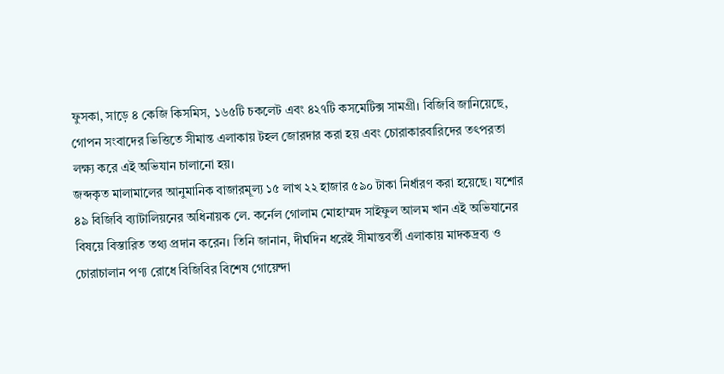ফুসকা, সাড়ে ৪ কেজি কিসমিস, ১৬৫টি চকলেট এবং ৪২৭টি কসমেটিক্স সামগ্রী। বিজিবি জানিয়েছে, গোপন সংবাদের ভিত্তিতে সীমান্ত এলাকায় টহল জোরদার করা হয় এবং চোরাকারবারিদের তৎপরতা লক্ষ্য করে এই অভিযান চালানো হয়।
জব্দকৃত মালামালের আনুমানিক বাজারমূল্য ১৫ লাখ ২২ হাজার ৫৯০ টাকা নির্ধারণ করা হয়েছে। যশোর ৪৯ বিজিবি ব্যাটালিয়নের অধিনায়ক লে. কর্নেল গোলাম মোহাম্মদ সাইফুল আলম খান এই অভিযানের বিষয়ে বিস্তারিত তথ্য প্রদান করেন। তিনি জানান, দীর্ঘদিন ধরেই সীমান্তবর্তী এলাকায় মাদকদ্রব্য ও চোরাচালান পণ্য রোধে বিজিবির বিশেষ গোয়েন্দা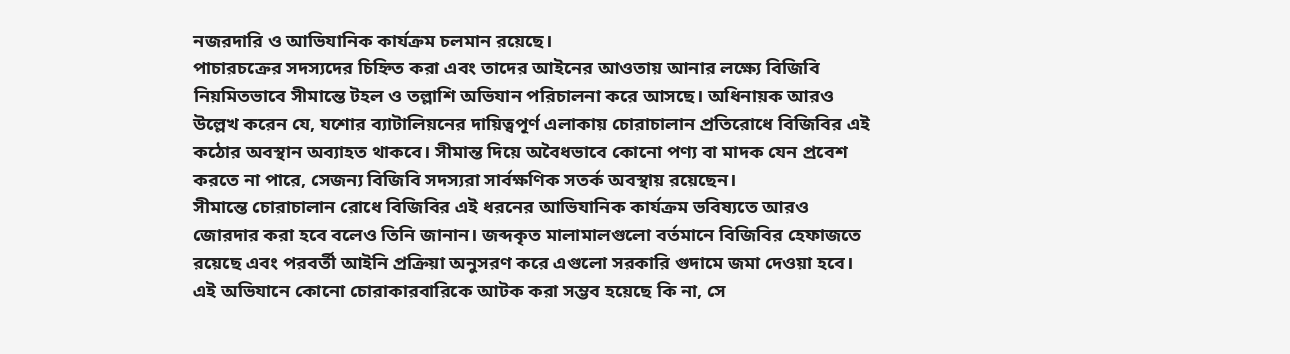নজরদারি ও আভিযানিক কার্যক্রম চলমান রয়েছে।
পাচারচক্রের সদস্যদের চিহ্নিত করা এবং তাদের আইনের আওতায় আনার লক্ষ্যে বিজিবি নিয়মিতভাবে সীমান্তে টহল ও তল্লাশি অভিযান পরিচালনা করে আসছে। অধিনায়ক আরও উল্লেখ করেন যে, যশোর ব্যাটালিয়নের দায়িত্বপূর্ণ এলাকায় চোরাচালান প্রতিরোধে বিজিবির এই কঠোর অবস্থান অব্যাহত থাকবে। সীমান্ত দিয়ে অবৈধভাবে কোনো পণ্য বা মাদক যেন প্রবেশ করতে না পারে, সেজন্য বিজিবি সদস্যরা সার্বক্ষণিক সতর্ক অবস্থায় রয়েছেন।
সীমান্তে চোরাচালান রোধে বিজিবির এই ধরনের আভিযানিক কার্যক্রম ভবিষ্যতে আরও জোরদার করা হবে বলেও তিনি জানান। জব্দকৃত মালামালগুলো বর্তমানে বিজিবির হেফাজতে রয়েছে এবং পরবর্তী আইনি প্রক্রিয়া অনুসরণ করে এগুলো সরকারি গুদামে জমা দেওয়া হবে। এই অভিযানে কোনো চোরাকারবারিকে আটক করা সম্ভব হয়েছে কি না, সে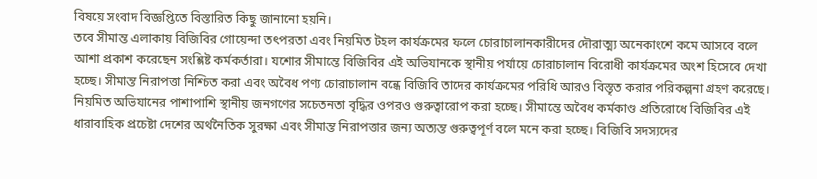বিষয়ে সংবাদ বিজ্ঞপ্তিতে বিস্তারিত কিছু জানানো হয়নি।
তবে সীমান্ত এলাকায় বিজিবির গোয়েন্দা তৎপরতা এবং নিয়মিত টহল কার্যক্রমের ফলে চোরাচালানকারীদের দৌরাত্ম্য অনেকাংশে কমে আসবে বলে আশা প্রকাশ করেছেন সংশ্লিষ্ট কর্মকর্তারা। যশোর সীমান্তে বিজিবির এই অভিযানকে স্থানীয় পর্যায়ে চোরাচালান বিরোধী কার্যক্রমের অংশ হিসেবে দেখা হচ্ছে। সীমান্ত নিরাপত্তা নিশ্চিত করা এবং অবৈধ পণ্য চোরাচালান বন্ধে বিজিবি তাদের কার্যক্রমের পরিধি আরও বিস্তৃত করার পরিকল্পনা গ্রহণ করেছে।
নিয়মিত অভিযানের পাশাপাশি স্থানীয় জনগণের সচেতনতা বৃদ্ধির ওপরও গুরুত্বারোপ করা হচ্ছে। সীমান্তে অবৈধ কর্মকাণ্ড প্রতিরোধে বিজিবির এই ধারাবাহিক প্রচেষ্টা দেশের অর্থনৈতিক সুরক্ষা এবং সীমান্ত নিরাপত্তার জন্য অত্যন্ত গুরুত্বপূর্ণ বলে মনে করা হচ্ছে। বিজিবি সদস্যদের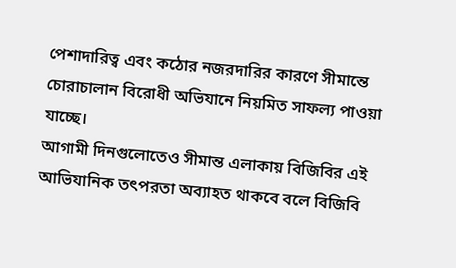পেশাদারিত্ব এবং কঠোর নজরদারির কারণে সীমান্তে চোরাচালান বিরোধী অভিযানে নিয়মিত সাফল্য পাওয়া যাচ্ছে।
আগামী দিনগুলোতেও সীমান্ত এলাকায় বিজিবির এই আভিযানিক তৎপরতা অব্যাহত থাকবে বলে বিজিবি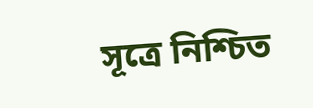সূত্রে নিশ্চিত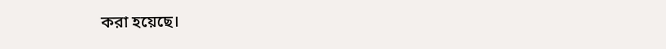করা হয়েছে।